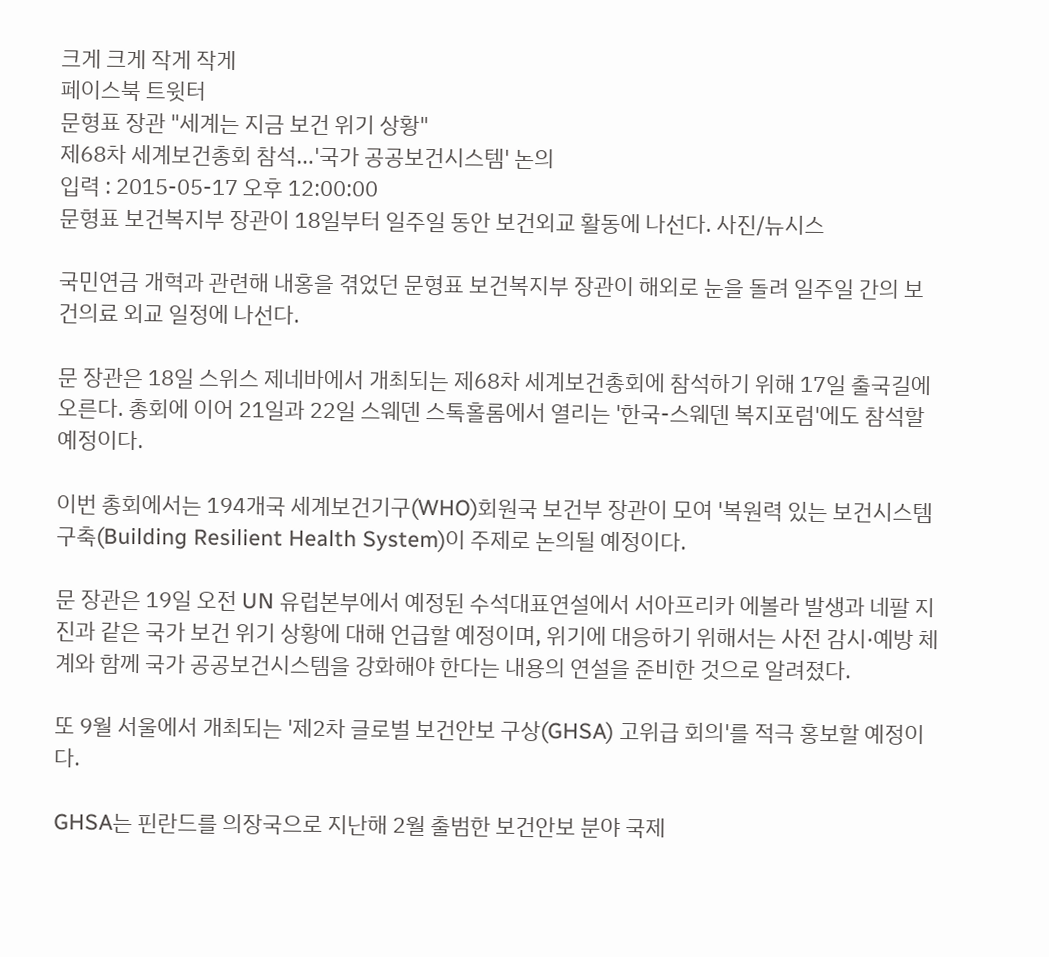크게 크게 작게 작게
페이스북 트윗터
문형표 장관 "세계는 지금 보건 위기 상황"
제68차 세계보건총회 참석…'국가 공공보건시스템' 논의
입력 : 2015-05-17 오후 12:00:00
문형표 보건복지부 장관이 18일부터 일주일 동안 보건외교 활동에 나선다. 사진/뉴시스

국민연금 개혁과 관련해 내홍을 겪었던 문형표 보건복지부 장관이 해외로 눈을 돌려 일주일 간의 보건의료 외교 일정에 나선다.

문 장관은 18일 스위스 제네바에서 개최되는 제68차 세계보건총회에 참석하기 위해 17일 출국길에 오른다. 총회에 이어 21일과 22일 스웨덴 스톡홀롬에서 열리는 '한국-스웨덴 복지포럼'에도 참석할 예정이다.

이번 총회에서는 194개국 세계보건기구(WHO)회원국 보건부 장관이 모여 '복원력 있는 보건시스템 구축(Building Resilient Health System)이 주제로 논의될 예정이다.

문 장관은 19일 오전 UN 유럽본부에서 예정된 수석대표연설에서 서아프리카 에볼라 발생과 네팔 지진과 같은 국가 보건 위기 상황에 대해 언급할 예정이며, 위기에 대응하기 위해서는 사전 감시·예방 체계와 함께 국가 공공보건시스템을 강화해야 한다는 내용의 연설을 준비한 것으로 알려졌다.

또 9월 서울에서 개최되는 '제2차 글로벌 보건안보 구상(GHSA) 고위급 회의'를 적극 홍보할 예정이다.

GHSA는 핀란드를 의장국으로 지난해 2월 출범한 보건안보 분야 국제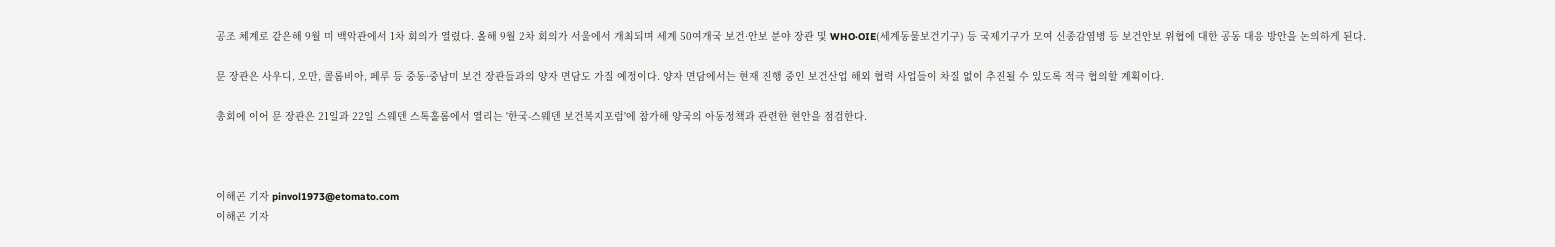공조 체계로 같은해 9월 미 백악관에서 1차 회의가 열렸다. 올해 9월 2차 회의가 서울에서 개최되며 세계 50여개국 보건·안보 분야 장관 및 WHO·OIE(세계동물보건기구) 등 국제기구가 모여 신종감염병 등 보건안보 위협에 대한 공동 대응 방안을 논의하게 된다.

문 장관은 사우디, 오만, 콜롬비아, 페루 등 중동·중남미 보건 장관들과의 양자 면담도 가질 예정이다. 양자 면담에서는 현재 진행 중인 보건산업 해외 협력 사업들이 차질 없이 추진될 수 있도록 적극 협의할 계획이다.

총회에 이어 문 장관은 21일과 22일 스웨덴 스톡홀롬에서 열리는 '한국-스웨덴 보건복지포럼'에 참가해 양국의 아동정책과 관련한 현안을 점검한다.



이해곤 기자 pinvol1973@etomato.com
이해곤 기자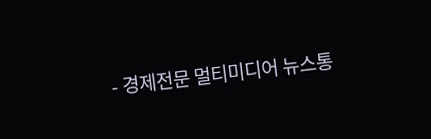- 경제전문 멀티미디어 뉴스통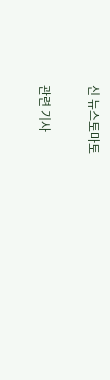신 뉴스토마토

관련 기사